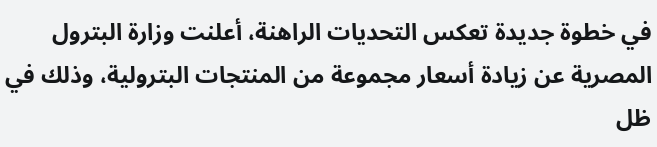في خطوة جديدة تعكس التحديات الراهنة، أعلنت وزارة البترول المصرية عن زيادة أسعار مجموعة من المنتجات البترولية، وذلك في ظل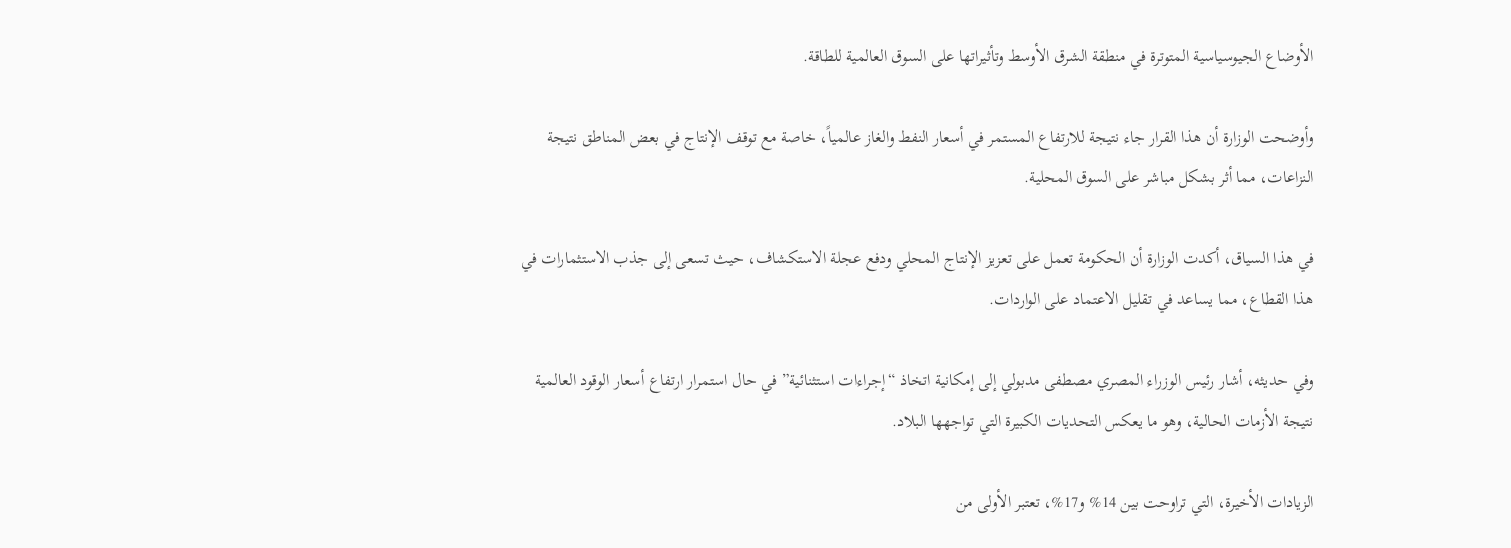الأوضاع الجيوسياسية المتوترة في منطقة الشرق الأوسط وتأثيراتها على السوق العالمية للطاقة.

وأوضحت الوزارة أن هذا القرار جاء نتيجة للارتفاع المستمر في أسعار النفط والغاز عالمياً، خاصة مع توقف الإنتاج في بعض المناطق نتيجة النزاعات، مما أثر بشكل مباشر على السوق المحلية.

في هذا السياق، أكدت الوزارة أن الحكومة تعمل على تعزيز الإنتاج المحلي ودفع عجلة الاستكشاف، حيث تسعى إلى جذب الاستثمارات في هذا القطاع، مما يساعد في تقليل الاعتماد على الواردات.

وفي حديثه، أشار رئيس الوزراء المصري مصطفى مدبولي إلى إمكانية اتخاذ “إجراءات استثنائية” في حال استمرار ارتفاع أسعار الوقود العالمية نتيجة الأزمات الحالية، وهو ما يعكس التحديات الكبيرة التي تواجهها البلاد.

الزيادات الأخيرة، التي تراوحت بين 14% و17%، تعتبر الأولى من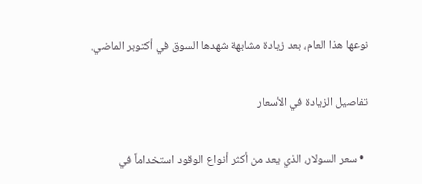نوعها هذا العام، بعد زيادة مشابهة شهدها السوق في أكتوبر الماضي.

تفاصيل الزيادة في الأسعار

  • سعر السولار، الذي يعد من أكثر أنواع الوقود استخداماً في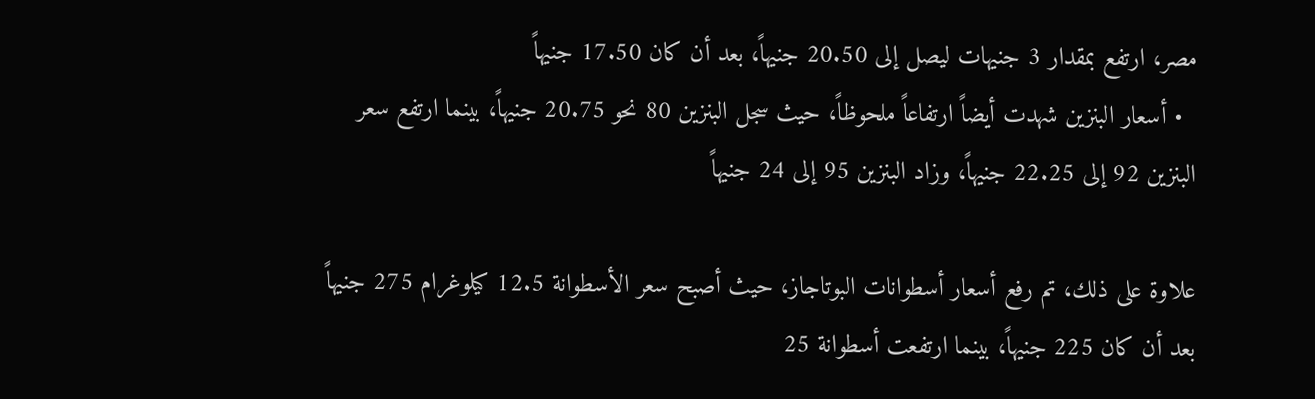مصر، ارتفع بمقدار 3 جنيهات ليصل إلى 20.50 جنيهاً، بعد أن كان 17.50 جنيهاً
  • أسعار البنزين شهدت أيضاً ارتفاعاً ملحوظاً، حيث سجل البنزين 80 نحو 20.75 جنيهاً، بينما ارتفع سعر البنزين 92 إلى 22.25 جنيهاً، وزاد البنزين 95 إلى 24 جنيهاً

علاوة على ذلك، تم رفع أسعار أسطوانات البوتاجاز، حيث أصبح سعر الأسطوانة 12.5 كيلوغرام 275 جنيهاً بعد أن كان 225 جنيهاً، بينما ارتفعت أسطوانة 25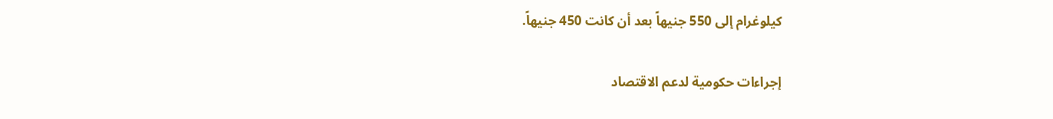كيلوغرام إلى 550 جنيهاً بعد أن كانت 450 جنيهاً.

إجراءات حكومية لدعم الاقتصاد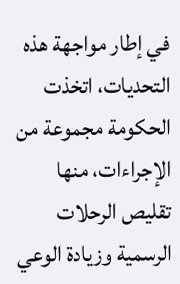في إطار مواجهة هذه التحديات، اتخذت الحكومة مجموعة من الإجراءات، منها تقليص الرحلات الرسمية وزيادة الوعي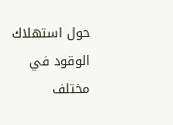حول استهلاك الوقود في مختلف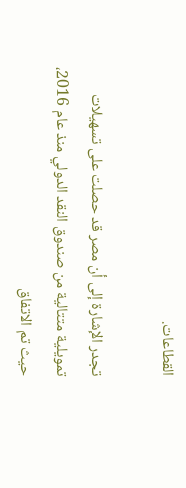القطاعات.

تجدر الإشارة إلى أن مصر قد حصلت على تسهيلات تمويلية متتالية من صندوق النقد الدولي منذ عام 2016، حيث تم الاتفاق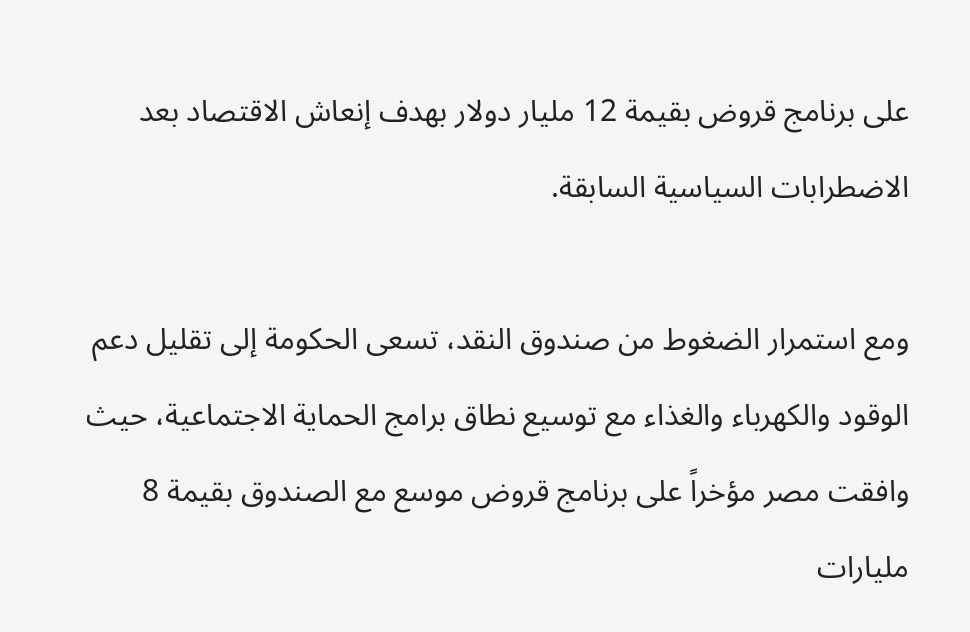على برنامج قروض بقيمة 12 مليار دولار بهدف إنعاش الاقتصاد بعد الاضطرابات السياسية السابقة.

ومع استمرار الضغوط من صندوق النقد، تسعى الحكومة إلى تقليل دعم الوقود والكهرباء والغذاء مع توسيع نطاق برامج الحماية الاجتماعية، حيث وافقت مصر مؤخراً على برنامج قروض موسع مع الصندوق بقيمة 8 مليارات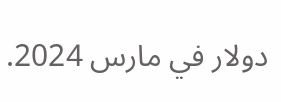دولار في مارس 2024.